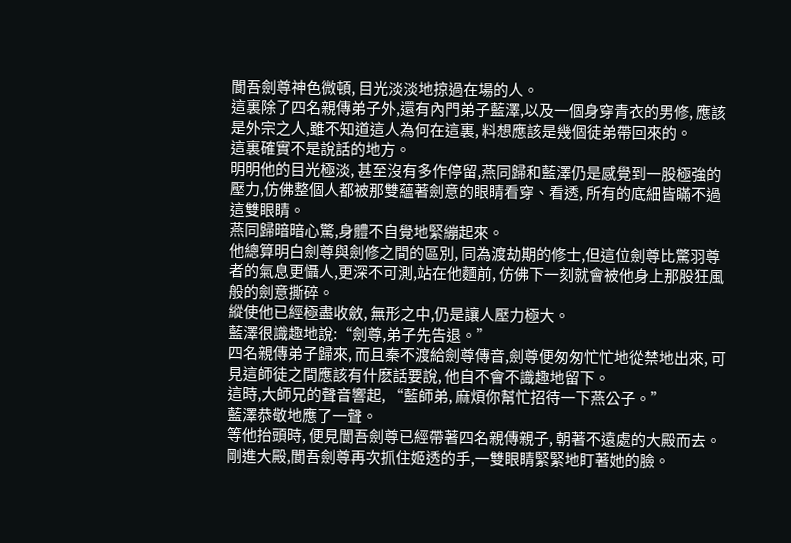閬吾劍尊神色微頓, 目光淡淡地掠過在場的人。
這裏除了四名親傳弟子外,還有內門弟子藍澤,以及一個身穿青衣的男修, 應該是外宗之人,雖不知道這人為何在這裏, 料想應該是幾個徒弟帶回來的。
這裏確實不是說話的地方。
明明他的目光極淡, 甚至沒有多作停留,燕同歸和藍澤仍是感覺到一股極強的壓力,仿佛整個人都被那雙蘊著劍意的眼睛看穿、看透, 所有的底細皆瞞不過這雙眼睛。
燕同歸暗暗心驚,身體不自覺地緊繃起來。
他總算明白劍尊與劍修之間的區別, 同為渡劫期的修士,但這位劍尊比驚羽尊者的氣息更懾人,更深不可測,站在他麵前, 仿佛下一刻就會被他身上那股狂風般的劍意撕碎。
縱使他已經極盡收斂, 無形之中,仍是讓人壓力極大。
藍澤很識趣地說:“劍尊,弟子先告退。”
四名親傳弟子歸來, 而且秦不渡給劍尊傳音,劍尊便匆匆忙忙地從禁地出來, 可見這師徒之間應該有什麽話要說, 他自不會不識趣地留下。
這時,大師兄的聲音響起, “藍師弟, 麻煩你幫忙招待一下燕公子。”
藍澤恭敬地應了一聲。
等他抬頭時, 便見閬吾劍尊已經帶著四名親傳親子, 朝著不遠處的大殿而去。
剛進大殿,閬吾劍尊再次抓住姬透的手,一雙眼睛緊緊地盯著她的臉。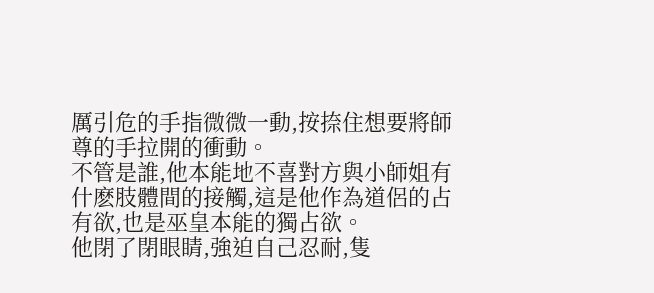厲引危的手指微微一動,按捺住想要將師尊的手拉開的衝動。
不管是誰,他本能地不喜對方與小師姐有什麽肢體間的接觸,這是他作為道侶的占有欲,也是巫皇本能的獨占欲。
他閉了閉眼睛,強迫自己忍耐,隻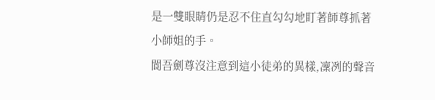是一雙眼睛仍是忍不住直勾勾地盯著師尊抓著小師姐的手。
閬吾劍尊沒注意到這小徒弟的異樣,凜冽的聲音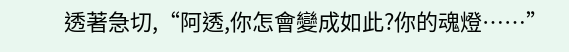透著急切,“阿透,你怎會變成如此?你的魂燈……”